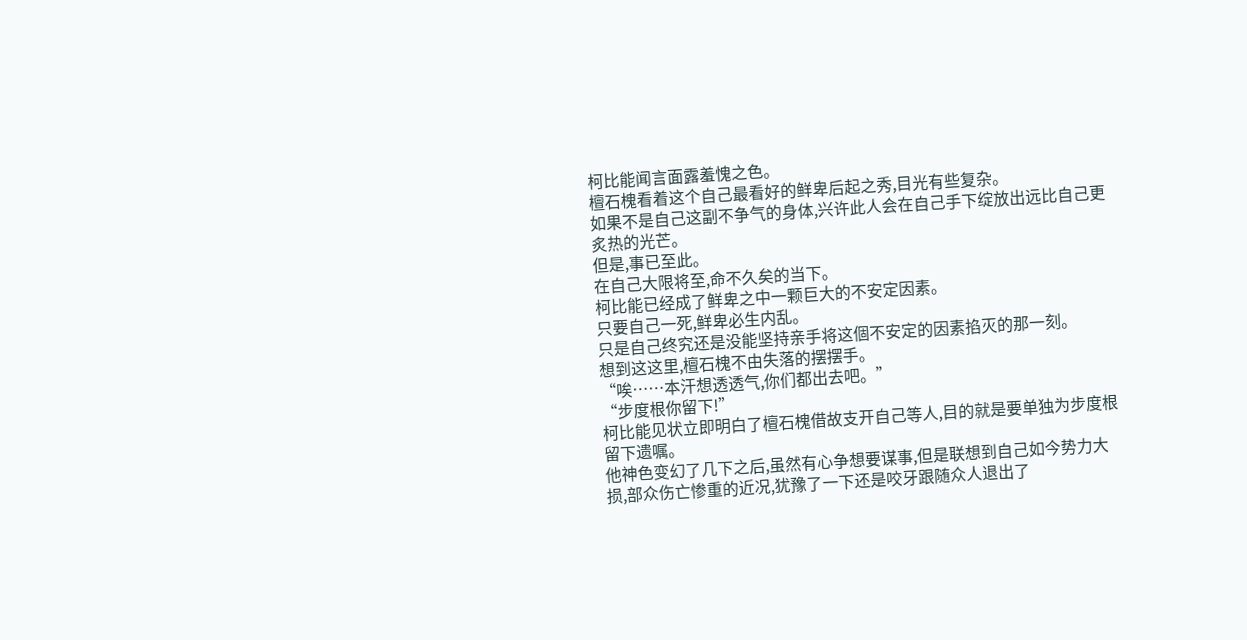柯比能闻言面露羞愧之色。
檀石槐看着这个自己最看好的鲜卑后起之秀,目光有些复杂。
如果不是自己这副不争气的身体,兴许此人会在自己手下绽放出远比自己更炙热的光芒。
但是,事已至此。
在自己大限将至,命不久矣的当下。
柯比能已经成了鲜卑之中一颗巨大的不安定因素。
只要自己一死,鲜卑必生内乱。
只是自己终究还是没能坚持亲手将这個不安定的因素掐灭的那一刻。
想到这这里,檀石槐不由失落的摆摆手。
“唉……本汗想透透气,你们都出去吧。”
“步度根你留下!”
柯比能见状立即明白了檀石槐借故支开自己等人,目的就是要单独为步度根留下遗嘱。
他神色变幻了几下之后,虽然有心争想要谋事,但是联想到自己如今势力大损,部众伤亡惨重的近况,犹豫了一下还是咬牙跟随众人退出了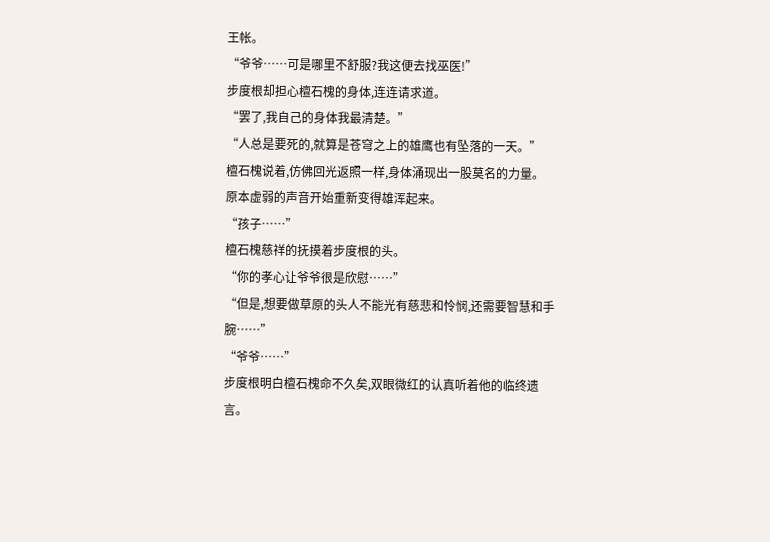王帐。
“爷爷……可是哪里不舒服?我这便去找巫医!”
步度根却担心檀石槐的身体,连连请求道。
“罢了,我自己的身体我最清楚。”
“人总是要死的,就算是苍穹之上的雄鹰也有坠落的一天。”
檀石槐说着,仿佛回光返照一样,身体涌现出一股莫名的力量。
原本虚弱的声音开始重新变得雄浑起来。
“孩子……”
檀石槐慈祥的抚摸着步度根的头。
“你的孝心让爷爷很是欣慰……”
“但是,想要做草原的头人不能光有慈悲和怜悯,还需要智慧和手腕……”
“爷爷……”
步度根明白檀石槐命不久矣,双眼微红的认真听着他的临终遗言。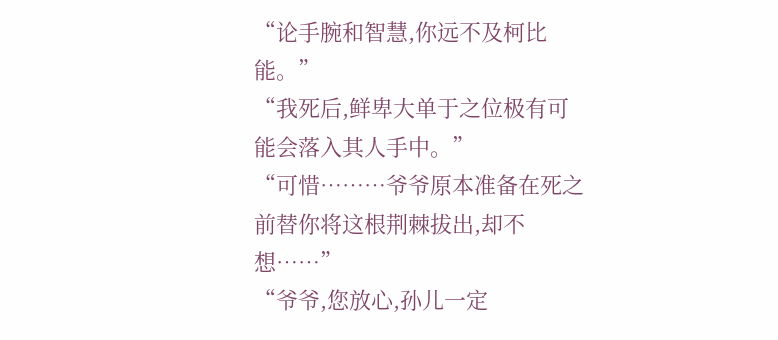“论手腕和智慧,你远不及柯比能。”
“我死后,鲜卑大单于之位极有可能会落入其人手中。”
“可惜………爷爷原本准备在死之前替你将这根荆棘拔出,却不想……”
“爷爷,您放心,孙儿一定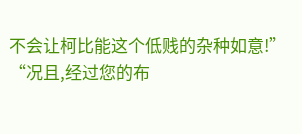不会让柯比能这个低贱的杂种如意!”
“况且,经过您的布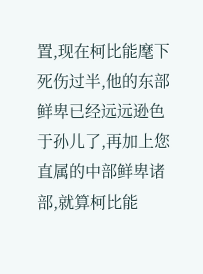置,现在柯比能麾下死伤过半,他的东部鲜卑已经远远逊色于孙儿了,再加上您直属的中部鲜卑诸部,就算柯比能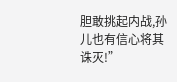胆敢挑起内战,孙儿也有信心将其诛灭!”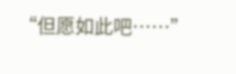“但愿如此吧……”